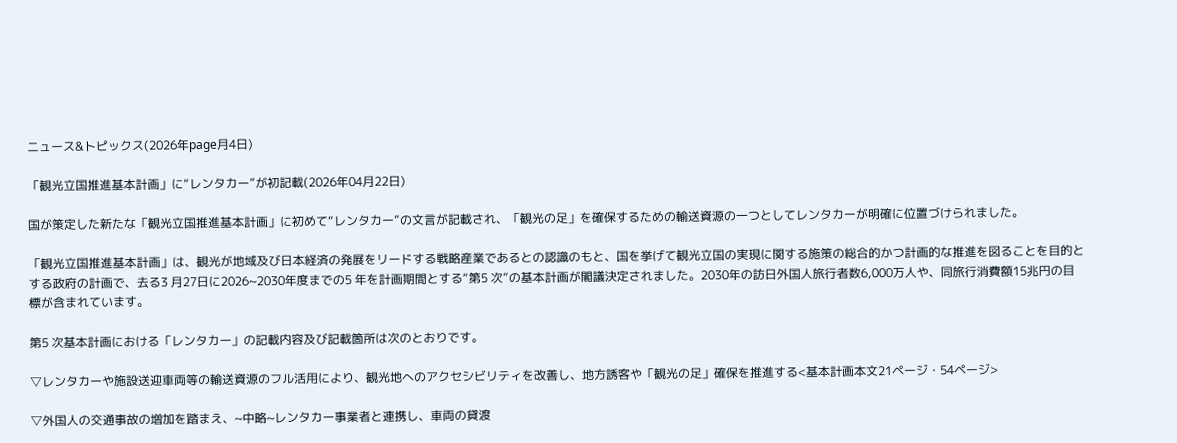ニュース&トピックス(2026年page月4日)

「観光立国推進基本計画」に“レンタカー”が初記載(2026年04月22日)

国が策定した新たな「観光立国推進基本計画」に初めて“レンタカー”の文言が記載され、「観光の足」を確保するための輸送資源の一つとしてレンタカーが明確に位置づけられました。

「観光立国推進基本計画」は、観光が地域及び日本経済の発展をリードする戦略産業であるとの認識のもと、国を挙げて観光立国の実現に関する施策の総合的かつ計画的な推進を図ることを目的とする政府の計画で、去る3 月27日に2026~2030年度までの5 年を計画期間とする“第5 次”の基本計画が閣議決定されました。2030年の訪日外国人旅行者数6,000万人や、同旅行消費額15兆円の目標が含まれています。

第5 次基本計画における「レンタカー」の記載内容及び記載箇所は次のとおりです。

▽レンタカーや施設送迎車両等の輸送資源のフル活用により、観光地へのアクセシビリティを改善し、地方誘客や「観光の足」確保を推進する<基本計画本文21ページ・54ページ>

▽外国人の交通事故の増加を踏まえ、~中略~レンタカー事業者と連携し、車両の貸渡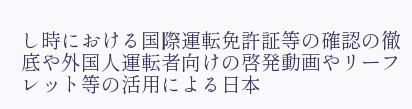し時における国際運転免許証等の確認の徹底や外国人運転者向けの啓発動画やリーフレット等の活用による日本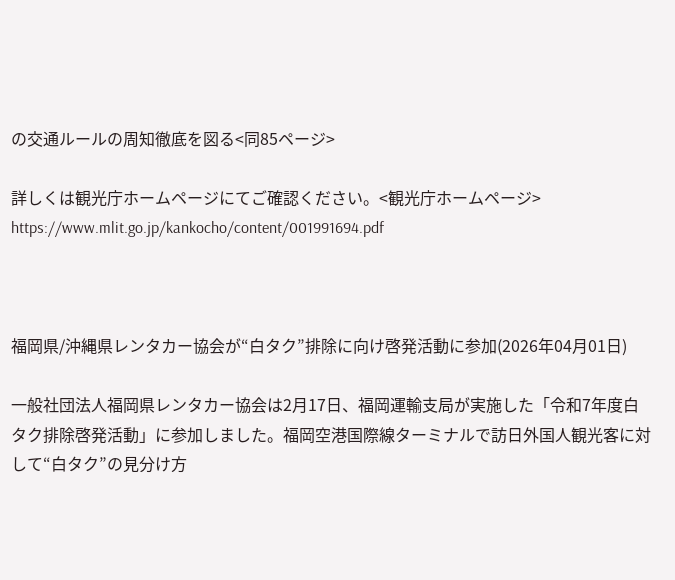の交通ルールの周知徹底を図る<同85ページ>

詳しくは観光庁ホームページにてご確認ください。<観光庁ホームページ> https://www.mlit.go.jp/kankocho/content/001991694.pdf



福岡県/沖縄県レンタカー協会が“白タク”排除に向け啓発活動に参加(2026年04月01日)

一般社団法人福岡県レンタカー協会は2月17日、福岡運輸支局が実施した「令和7年度白タク排除啓発活動」に参加しました。福岡空港国際線ターミナルで訪日外国人観光客に対して“白タク”の見分け方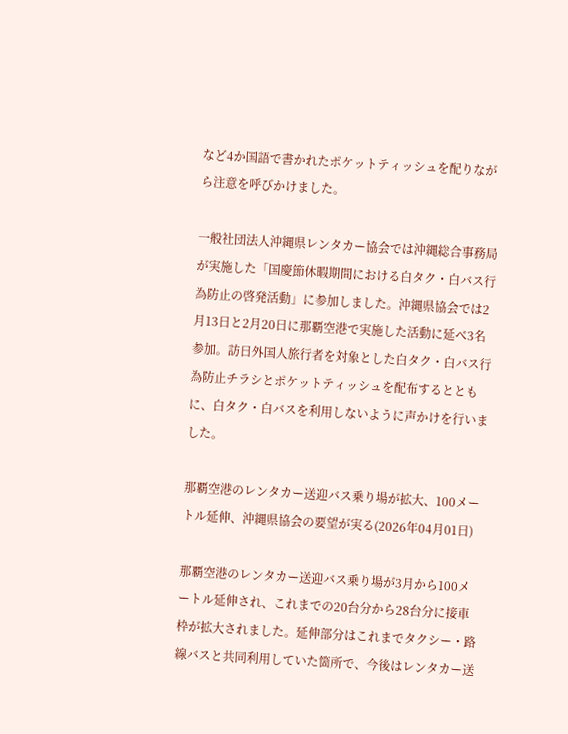など4か国語で書かれたポケットティッシュを配りながら注意を呼びかけました。

一般社団法人沖縄県レンタカー協会では沖縄総合事務局が実施した「国慶節休暇期間における白タク・白バス行為防止の啓発活動」に参加しました。沖縄県協会では2月13日と2月20日に那覇空港で実施した活動に延べ3名参加。訪日外国人旅行者を対象とした白タク・白バス行為防止チラシとポケットティッシュを配布するとともに、白タク・白バスを利用しないように声かけを行いました。

那覇空港のレンタカー送迎バス乗り場が拡大、100メートル延伸、沖縄県協会の要望が実る(2026年04月01日)

那覇空港のレンタカー送迎バス乗り場が3月から100メートル延伸され、これまでの20台分から28台分に接車枠が拡大されました。延伸部分はこれまでタクシー・路線バスと共同利用していた箇所で、今後はレンタカー送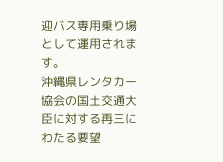迎バス専用乗り場として運用されます。
沖縄県レンタカー協会の国土交通大臣に対する再三にわたる要望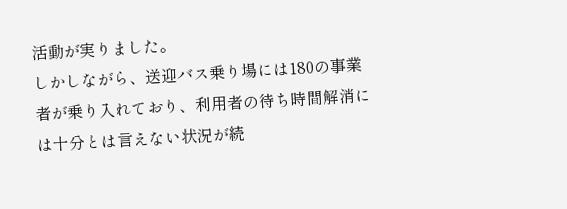活動が実りました。
しかしながら、送迎バス乗り場には180の事業者が乗り入れており、利用者の待ち時間解消には十分とは言えない状況が続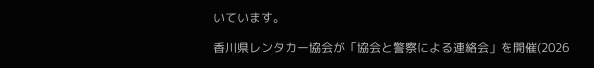いています。

香川県レンタカー協会が「協会と警察による連絡会」を開催(2026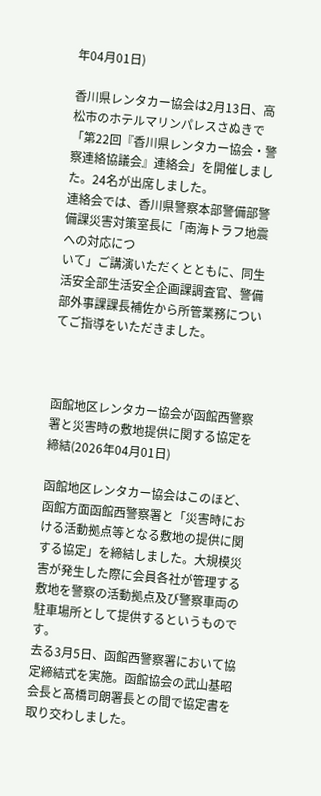年04月01日)

香川県レンタカー協会は2月13日、高松市のホテルマリンパレスさぬきで「第22回『香川県レンタカー協会・警察連絡協議会』連絡会」を開催しました。24名が出席しました。
連絡会では、香川県警察本部警備部警備課災害対策室長に「南海トラフ地震への対応につ
いて」ご講演いただくとともに、同生活安全部生活安全企画課調査官、警備部外事課課長補佐から所管業務についてご指導をいただきました。



函館地区レンタカー協会が函館西警察署と災害時の敷地提供に関する協定を締結(2026年04月01日)

函館地区レンタカー協会はこのほど、函館方面函館西警察署と「災害時における活動拠点等となる敷地の提供に関する協定」を締結しました。大規模災害が発生した際に会員各社が管理する敷地を警察の活動拠点及び警察車両の駐車場所として提供するというものです。
去る3月5日、函館西警察署において協定締結式を実施。函館協会の武山基昭会長と髙橋司朗署長との間で協定書を取り交わしました。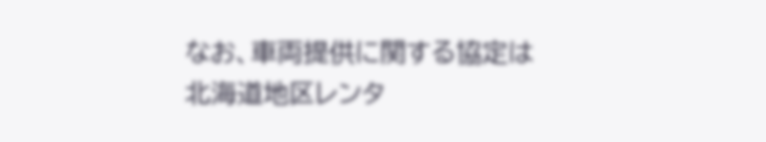なお、車両提供に関する協定は北海道地区レンタ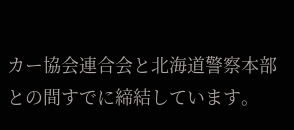カー協会連合会と北海道警察本部との間すでに締結しています。